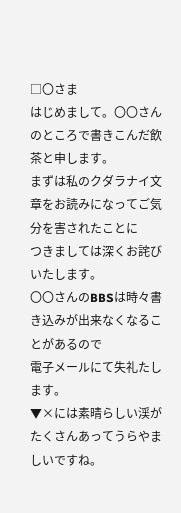□〇さま
はじめまして。〇〇さんのところで書きこんだ飲茶と申します。
まずは私のクダラナイ文章をお読みになってご気分を害されたことに
つきましては深くお詫びいたします。
〇〇さんのBBSは時々書き込みが出来なくなることがあるので
電子メールにて失礼たします。
▼×には素晴らしい渓がたくさんあってうらやましいですね。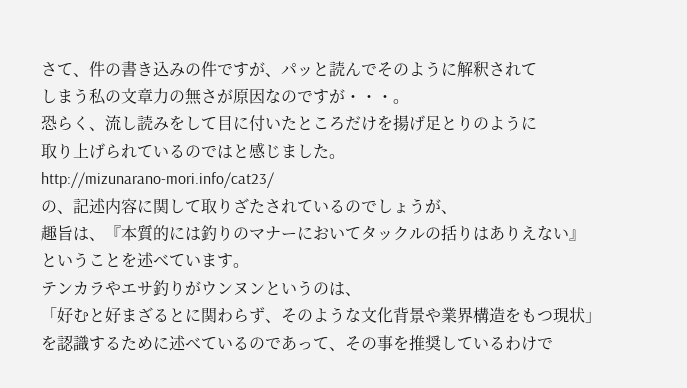さて、件の書き込みの件ですが、パッと読んでそのように解釈されて
しまう私の文章力の無さが原因なのですが・・・。
恐らく、流し読みをして目に付いたところだけを揚げ足とりのように
取り上げられているのではと感じました。
http://mizunarano-mori.info/cat23/
の、記述内容に関して取りざたされているのでしょうが、
趣旨は、『本質的には釣りのマナーにおいてタックルの括りはありえない』
ということを述べています。
テンカラやエサ釣りがウンヌンというのは、
「好むと好まざるとに関わらず、そのような文化背景や業界構造をもつ現状」
を認識するために述べているのであって、その事を推奨しているわけで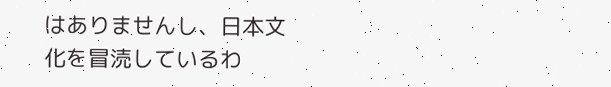はありませんし、日本文化を冒涜しているわ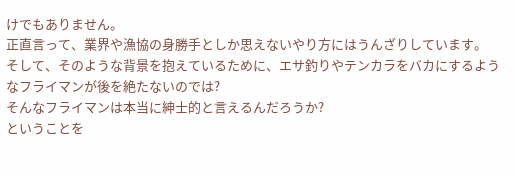けでもありません。
正直言って、業界や漁協の身勝手としか思えないやり方にはうんざりしています。
そして、そのような背景を抱えているために、エサ釣りやテンカラをバカにするようなフライマンが後を絶たないのでは?
そんなフライマンは本当に紳士的と言えるんだろうか?
ということを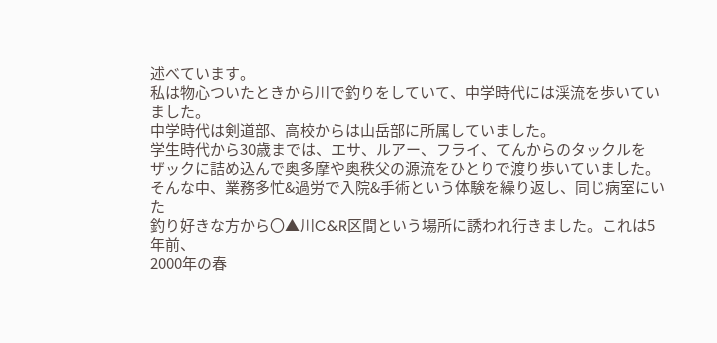述べています。
私は物心ついたときから川で釣りをしていて、中学時代には渓流を歩いていました。
中学時代は剣道部、高校からは山岳部に所属していました。
学生時代から30歳までは、エサ、ルアー、フライ、てんからのタックルを
ザックに詰め込んで奥多摩や奥秩父の源流をひとりで渡り歩いていました。
そんな中、業務多忙&過労で入院&手術という体験を繰り返し、同じ病室にいた
釣り好きな方から〇▲川C&R区間という場所に誘われ行きました。これは5年前、
2000年の春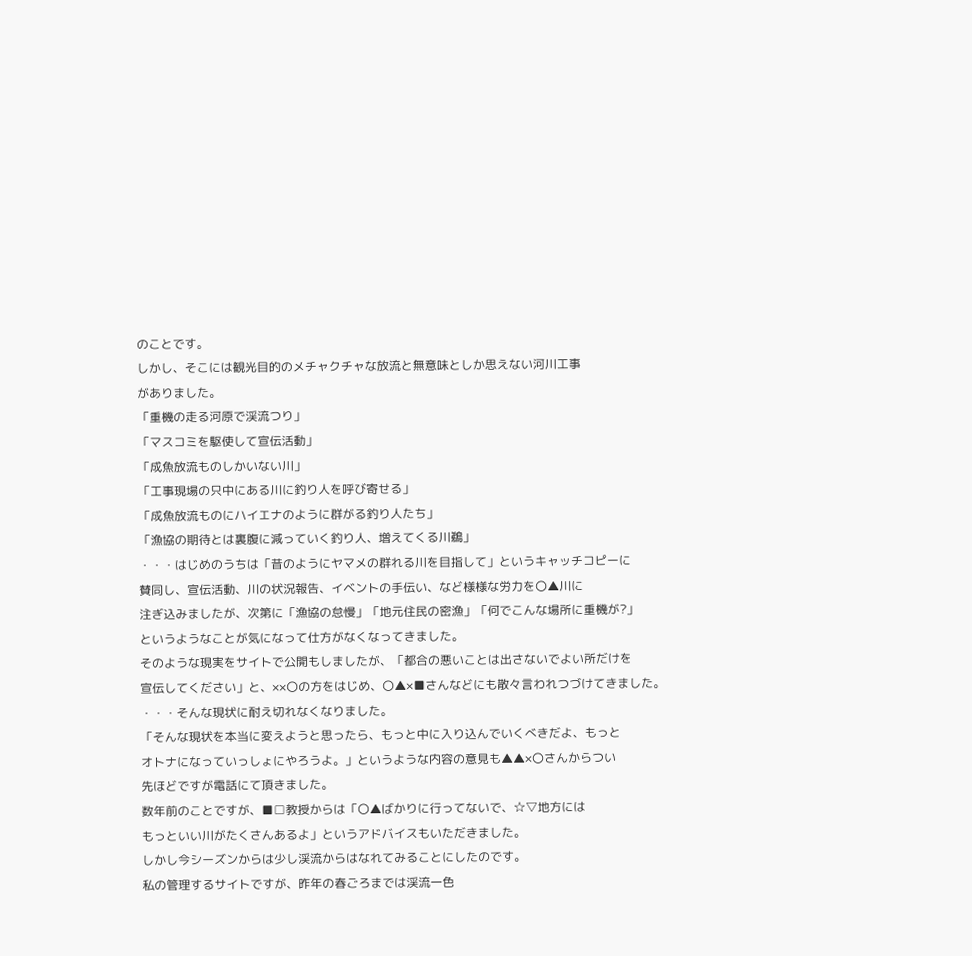のことです。
しかし、そこには観光目的のメチャクチャな放流と無意味としか思えない河川工事
がありました。
「重機の走る河原で渓流つり」
「マスコミを駆使して宣伝活動」
「成魚放流ものしかいない川」
「工事現場の只中にある川に釣り人を呼び寄せる」
「成魚放流ものにハイエナのように群がる釣り人たち」
「漁協の期待とは裏腹に減っていく釣り人、増えてくる川鵜」
・・・はじめのうちは「昔のようにヤマメの群れる川を目指して」というキャッチコピーに
賛同し、宣伝活動、川の状況報告、イベントの手伝い、など様様な労力を〇▲川に
注ぎ込みましたが、次第に「漁協の怠慢」「地元住民の密漁」「何でこんな場所に重機が?」
というようなことが気になって仕方がなくなってきました。
そのような現実をサイトで公開もしましたが、「都合の悪いことは出さないでよい所だけを
宣伝してください」と、××〇の方をはじめ、〇▲×■さんなどにも散々言われつづけてきました。
・・・そんな現状に耐え切れなくなりました。
「そんな現状を本当に変えようと思ったら、もっと中に入り込んでいくべきだよ、もっと
オトナになっていっしょにやろうよ。」というような内容の意見も▲▲×〇さんからつい
先ほどですが電話にて頂きました。
数年前のことですが、■□教授からは「〇▲ばかりに行ってないで、☆▽地方には
もっといい川がたくさんあるよ」というアドバイスもいただきました。
しかし今シーズンからは少し渓流からはなれてみることにしたのです。
私の管理するサイトですが、昨年の春ごろまでは渓流一色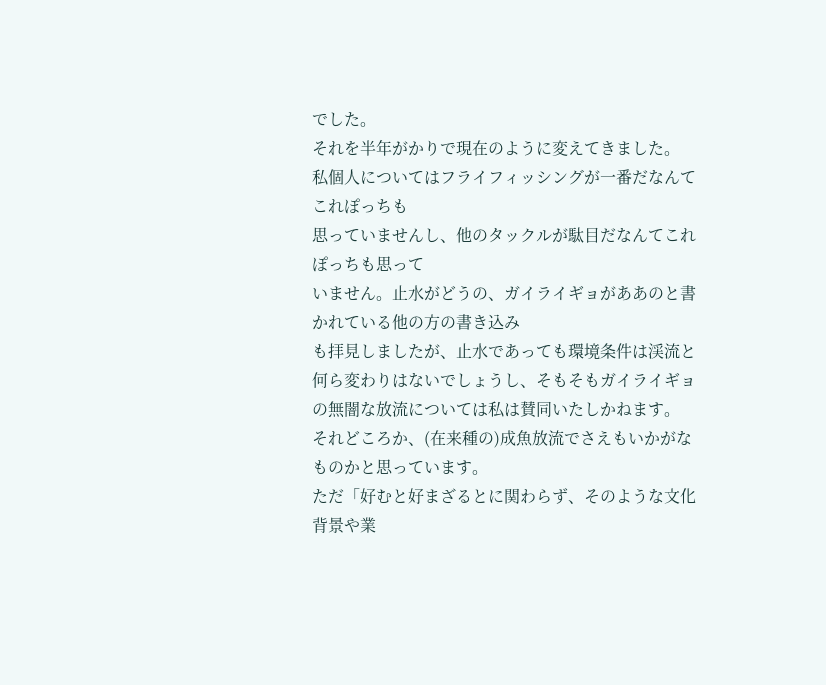でした。
それを半年がかりで現在のように変えてきました。
私個人についてはフライフィッシングが一番だなんてこれぽっちも
思っていませんし、他のタックルが駄目だなんてこれぽっちも思って
いません。止水がどうの、ガイライギョがああのと書かれている他の方の書き込み
も拝見しましたが、止水であっても環境条件は渓流と何ら変わりはないでしょうし、そもそもガイライギョの無闇な放流については私は賛同いたしかねます。
それどころか、(在来種の)成魚放流でさえもいかがなものかと思っています。
ただ「好むと好まざるとに関わらず、そのような文化背景や業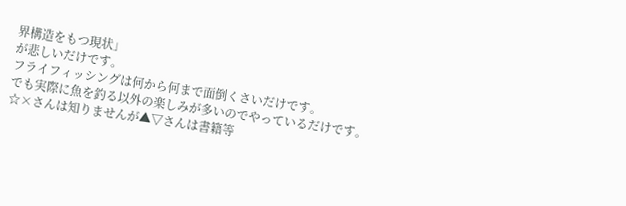界構造をもつ現状」
が悲しいだけです。
フライフィッシングは何から何まで面倒くさいだけです。
でも実際に魚を釣る以外の楽しみが多いのでやっているだけです。
☆×さんは知りませんが▲▽さんは書籍等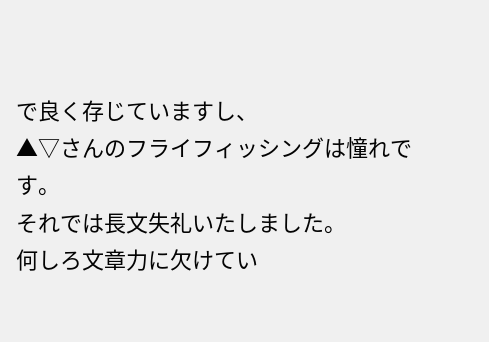で良く存じていますし、
▲▽さんのフライフィッシングは憧れです。
それでは長文失礼いたしました。
何しろ文章力に欠けてい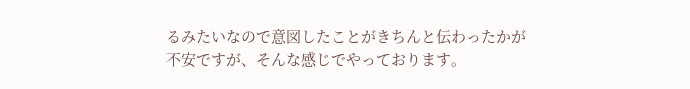るみたいなので意図したことがきちんと伝わったかが
不安ですが、そんな感じでやっております。